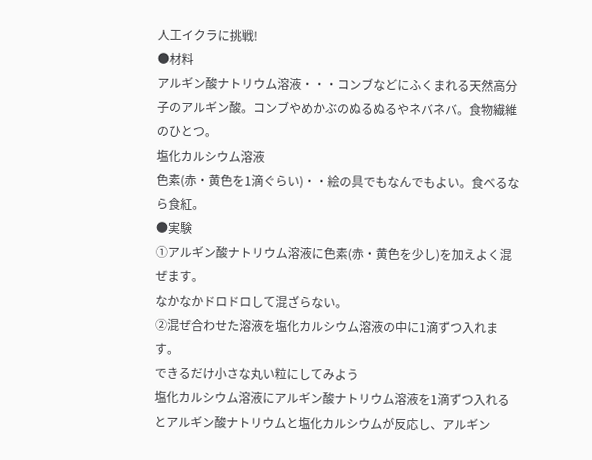人工イクラに挑戦!
●材料
アルギン酸ナトリウム溶液・・・コンブなどにふくまれる天然高分子のアルギン酸。コンブやめかぶのぬるぬるやネバネバ。食物繊維のひとつ。
塩化カルシウム溶液
色素(赤・黄色を1滴ぐらい)・・絵の具でもなんでもよい。食べるなら食紅。
●実験
①アルギン酸ナトリウム溶液に色素(赤・黄色を少し)を加えよく混ぜます。
なかなかドロドロして混ざらない。
②混ぜ合わせた溶液を塩化カルシウム溶液の中に1滴ずつ入れます。
できるだけ小さな丸い粒にしてみよう
塩化カルシウム溶液にアルギン酸ナトリウム溶液を1滴ずつ入れるとアルギン酸ナトリウムと塩化カルシウムが反応し、アルギン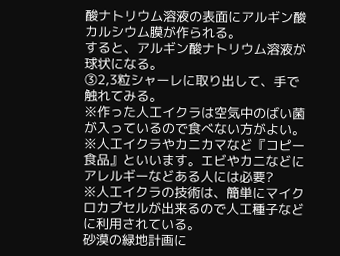酸ナトリウム溶液の表面にアルギン酸カルシウム膜が作られる。
すると、アルギン酸ナトリウム溶液が球状になる。
③2,3粒シャーレに取り出して、手で触れてみる。
※作った人工イクラは空気中のばい菌が入っているので食べない方がよい。
※人工イクラやカニカマなど『コピー食品』といいます。エビやカニなどにアレルギーなどある人には必要?
※人工イクラの技術は、簡単にマイクロカプセルが出来るので人工種子などに利用されている。
砂漠の緑地計画に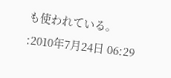も使われている。
:2010年7月24日 06:29